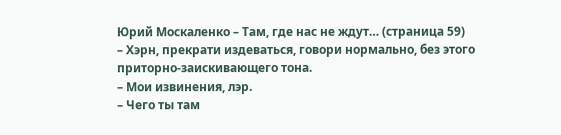Юрий Москаленко – Там, где нас не ждут… (страница 59)
– Хэрн, прекрати издеваться, говори нормально, без этого приторно-заискивающего тона.
– Мои извинения, лэр.
– Чего ты там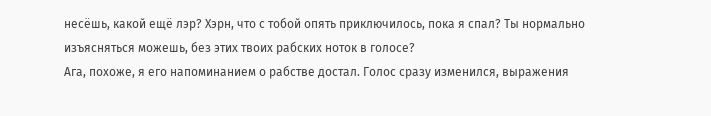несёшь, какой ещё лэр? Хэрн, что с тобой опять приключилось, пока я спал? Ты нормально изъясняться можешь, без этих твоих рабских ноток в голосе?
Ага, похоже, я его напоминанием о рабстве достал. Голос сразу изменился, выражения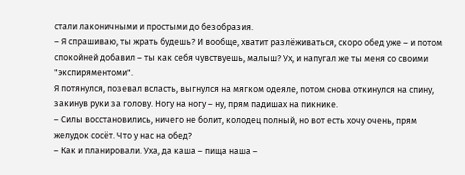стали лаконичными и простыми до безобразия.
– Я спрашиваю, ты жрать будешь? И вообще, хватит разлёживаться, скоро обед уже – и потом спокойней добавил – ты как себя чувствуешь, малыш? Ух, и напугал же ты меня со своими "экспиряментоми".
Я потянулся, позевал всласть, выгнулся на мягком одеяле, потом снова откинулся на спину, закинув руки за голову. Ногу на ногу – ну, прям падишах на пикнике.
– Силы восстановились, ничего не болит, колодец полный, но вот есть хочу очень, прям желудок сосёт. Что у нас на обед?
– Как и планировали. Уха, да каша – пища наша –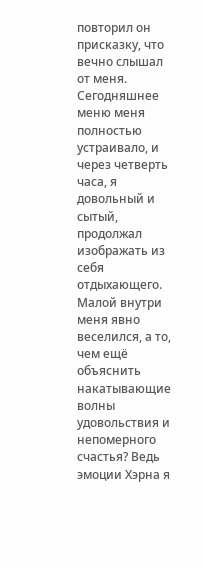повторил он присказку, что вечно слышал от меня.
Сегодняшнее меню меня полностью устраивало, и через четверть часа, я довольный и сытый, продолжал изображать из себя отдыхающего. Малой внутри меня явно веселился, а то, чем ещё объяснить накатывающие волны удовольствия и непомерного счастья? Ведь эмоции Хэрна я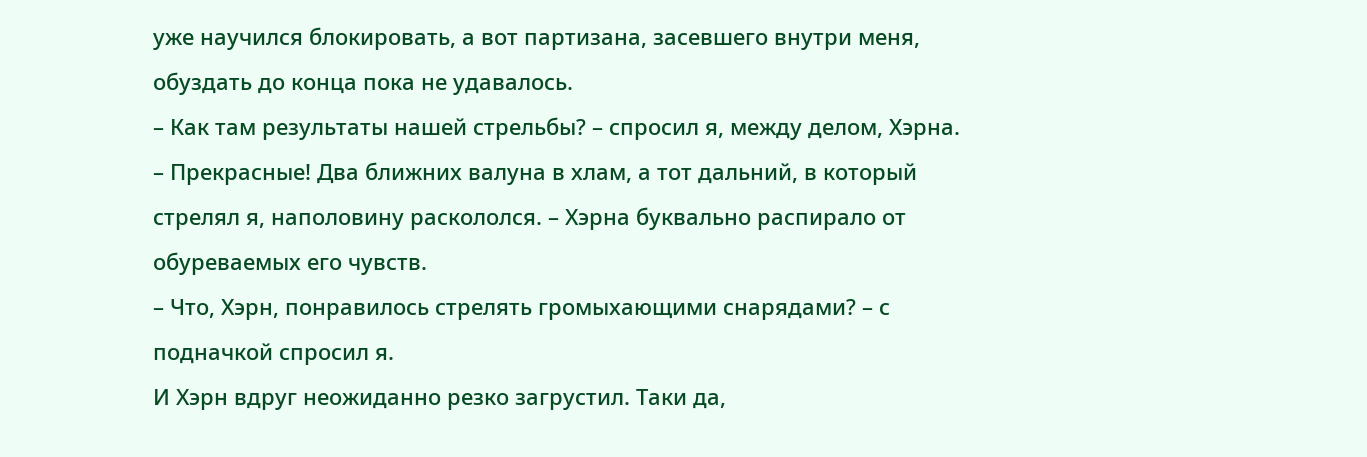уже научился блокировать, а вот партизана, засевшего внутри меня, обуздать до конца пока не удавалось.
– Как там результаты нашей стрельбы? – спросил я, между делом, Хэрна.
– Прекрасные! Два ближних валуна в хлам, а тот дальний, в который стрелял я, наполовину раскололся. – Хэрна буквально распирало от обуреваемых его чувств.
– Что, Хэрн, понравилось стрелять громыхающими снарядами? – с подначкой спросил я.
И Хэрн вдруг неожиданно резко загрустил. Таки да,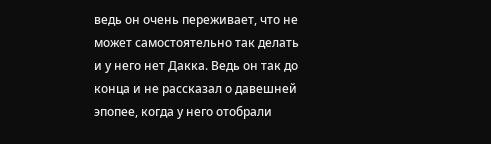ведь он очень переживает, что не может самостоятельно так делать и у него нет Дакка. Ведь он так до конца и не рассказал о давешней эпопее, когда у него отобрали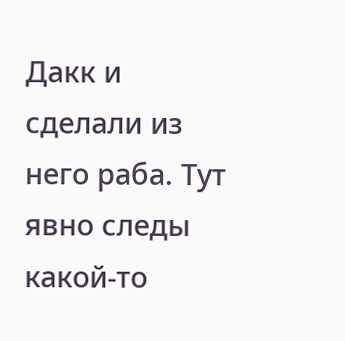Дакк и сделали из него раба. Тут явно следы какой-то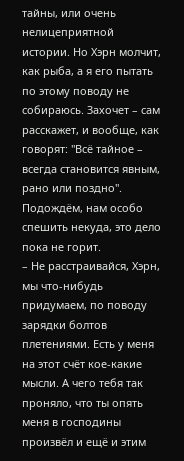тайны, или очень нелицеприятной истории. Но Хэрн молчит, как рыба, а я его пытать по этому поводу не собираюсь. Захочет – сам расскажет, и вообще, как говорят: "Всё тайное – всегда становится явным, рано или поздно". Подождём, нам особо спешить некуда, это дело пока не горит.
– Не расстраивайся, Хэрн, мы что-нибудь придумаем, по поводу зарядки болтов плетениями. Есть у меня на этот счёт кое-какие мысли. А чего тебя так проняло, что ты опять меня в господины произвёл и ещё и этим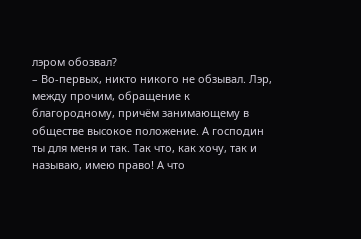лэром обозвал?
– Во-первых, никто никого не обзывал. Лэр, между прочим, обращение к благородному, причём занимающему в обществе высокое положение. А господин ты для меня и так. Так что, как хочу, так и называю, имею право! А что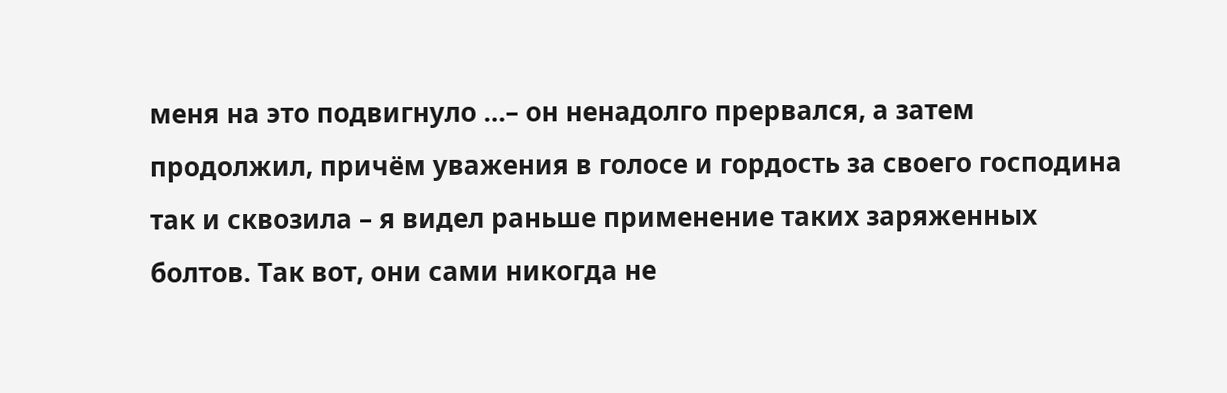меня на это подвигнуло …– он ненадолго прервался, а затем продолжил, причём уважения в голосе и гордость за своего господина так и сквозила – я видел раньше применение таких заряженных болтов. Так вот, они сами никогда не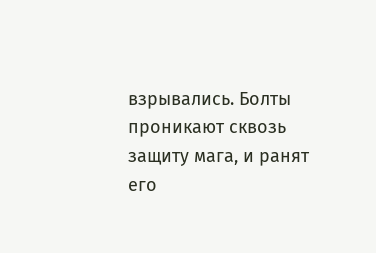взрывались. Болты проникают сквозь защиту мага, и ранят его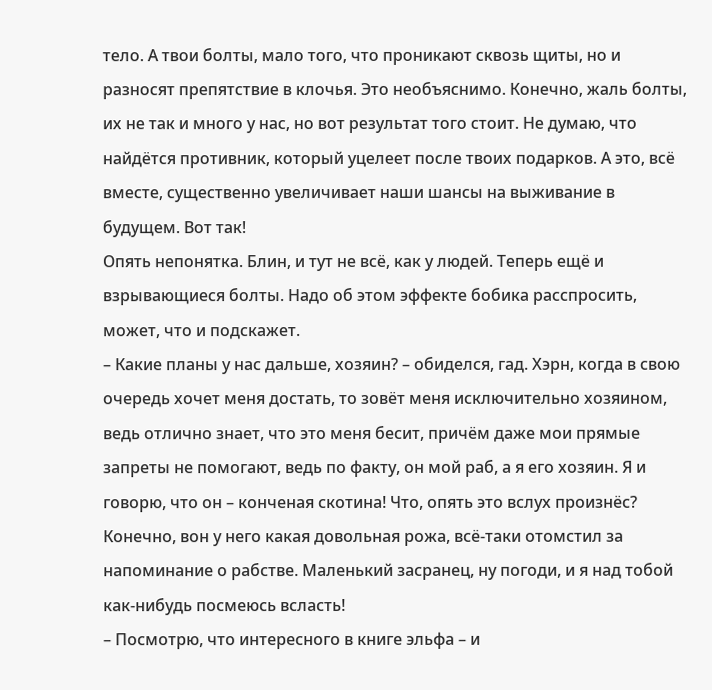тело. А твои болты, мало того, что проникают сквозь щиты, но и разносят препятствие в клочья. Это необъяснимо. Конечно, жаль болты, их не так и много у нас, но вот результат того стоит. Не думаю, что найдётся противник, который уцелеет после твоих подарков. А это, всё вместе, существенно увеличивает наши шансы на выживание в будущем. Вот так!
Опять непонятка. Блин, и тут не всё, как у людей. Теперь ещё и взрывающиеся болты. Надо об этом эффекте бобика расспросить, может, что и подскажет.
– Какие планы у нас дальше, хозяин? – обиделся, гад. Хэрн, когда в свою очередь хочет меня достать, то зовёт меня исключительно хозяином, ведь отлично знает, что это меня бесит, причём даже мои прямые запреты не помогают, ведь по факту, он мой раб, а я его хозяин. Я и говорю, что он – конченая скотина! Что, опять это вслух произнёс? Конечно, вон у него какая довольная рожа, всё-таки отомстил за напоминание о рабстве. Маленький засранец, ну погоди, и я над тобой как-нибудь посмеюсь всласть!
– Посмотрю, что интересного в книге эльфа – и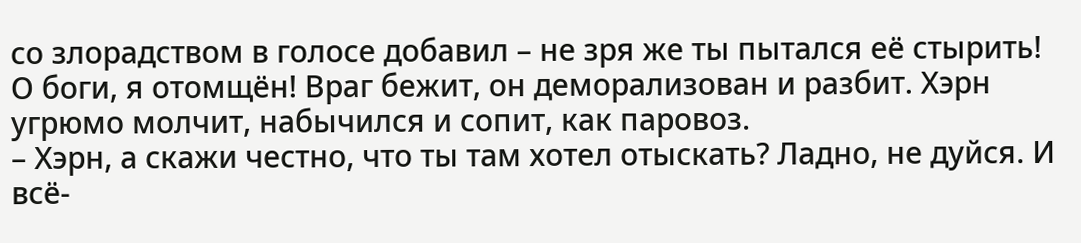со злорадством в голосе добавил – не зря же ты пытался её стырить!
О боги, я отомщён! Враг бежит, он деморализован и разбит. Хэрн угрюмо молчит, набычился и сопит, как паровоз.
– Хэрн, а скажи честно, что ты там хотел отыскать? Ладно, не дуйся. И всё-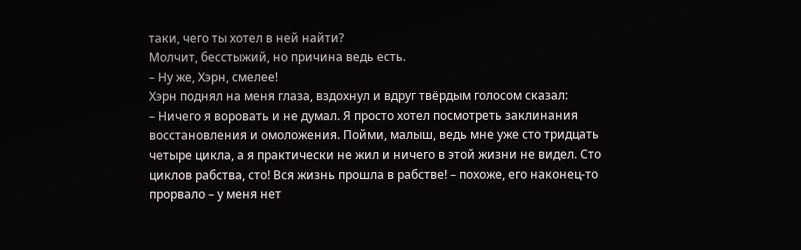таки, чего ты хотел в ней найти?
Молчит, бесстыжий, но причина ведь есть.
– Ну же, Хэрн, смелее!
Хэрн поднял на меня глаза, вздохнул и вдруг твёрдым голосом сказал:
– Ничего я воровать и не думал. Я просто хотел посмотреть заклинания восстановления и омоложения. Пойми, малыш, ведь мне уже сто тридцать четыре цикла, а я практически не жил и ничего в этой жизни не видел. Сто циклов рабства, сто! Вся жизнь прошла в рабстве! – похоже, его наконец-то прорвало – у меня нет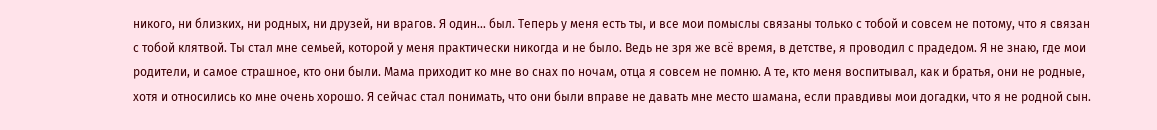никого, ни близких, ни родных, ни друзей, ни врагов. Я один… был. Теперь у меня есть ты, и все мои помыслы связаны только с тобой и совсем не потому, что я связан с тобой клятвой. Ты стал мне семьей, которой у меня практически никогда и не было. Ведь не зря же всё время, в детстве, я проводил с прадедом. Я не знаю, где мои родители, и самое страшное, кто они были. Мама приходит ко мне во снах по ночам, отца я совсем не помню. А те, кто меня воспитывал, как и братья, они не родные, хотя и относились ко мне очень хорошо. Я сейчас стал понимать, что они были вправе не давать мне место шамана, если правдивы мои догадки, что я не родной сын.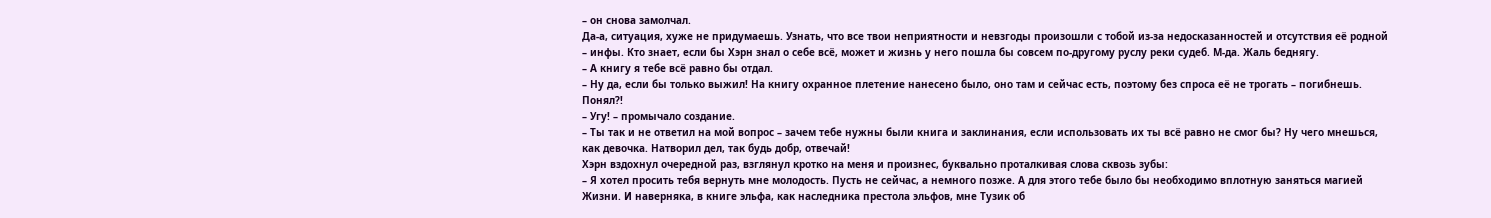– он снова замолчал.
Да-а, ситуация, хуже не придумаешь. Узнать, что все твои неприятности и невзгоды произошли с тобой из-за недосказанностей и отсутствия её родной – инфы. Кто знает, если бы Хэрн знал о себе всё, может и жизнь у него пошла бы совсем по-другому руслу реки судеб. М-да. Жаль беднягу.
– А книгу я тебе всё равно бы отдал.
– Ну да, если бы только выжил! На книгу охранное плетение нанесено было, оно там и сейчас есть, поэтому без спроса её не трогать – погибнешь. Понял?!
– Угу! – промычало создание.
– Ты так и не ответил на мой вопрос – зачем тебе нужны были книга и заклинания, если использовать их ты всё равно не смог бы? Ну чего мнешься, как девочка. Натворил дел, так будь добр, отвечай!
Хэрн вздохнул очередной раз, взглянул кротко на меня и произнес, буквально проталкивая слова сквозь зубы:
– Я хотел просить тебя вернуть мне молодость. Пусть не сейчас, а немного позже. А для этого тебе было бы необходимо вплотную заняться магией Жизни. И наверняка, в книге эльфа, как наследника престола эльфов, мне Тузик об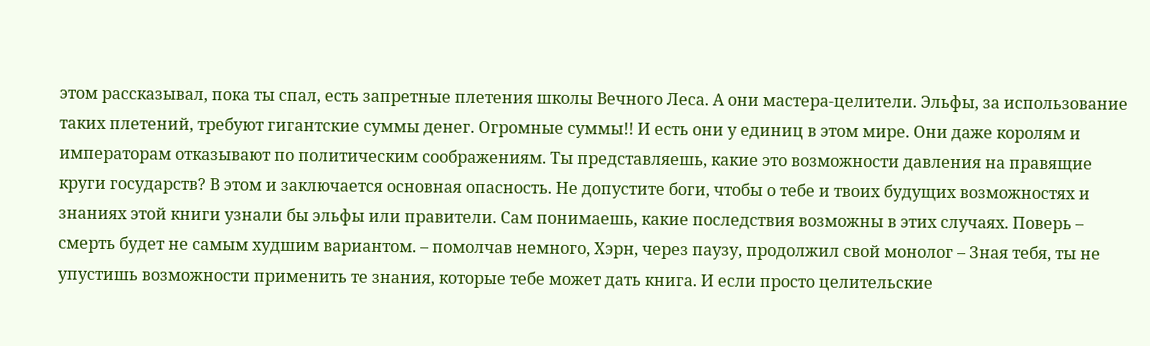этом рассказывал, пока ты спал, есть запретные плетения школы Вечного Леса. А они мастера-целители. Эльфы, за использование таких плетений, требуют гигантские суммы денег. Огромные суммы!! И есть они у единиц в этом мире. Они даже королям и императорам отказывают по политическим соображениям. Ты представляешь, какие это возможности давления на правящие круги государств? В этом и заключается основная опасность. Не допустите боги, чтобы о тебе и твоих будущих возможностях и знаниях этой книги узнали бы эльфы или правители. Сам понимаешь, какие последствия возможны в этих случаях. Поверь – смерть будет не самым худшим вариантом. – помолчав немного, Хэрн, через паузу, продолжил свой монолог – Зная тебя, ты не упустишь возможности применить те знания, которые тебе может дать книга. И если просто целительские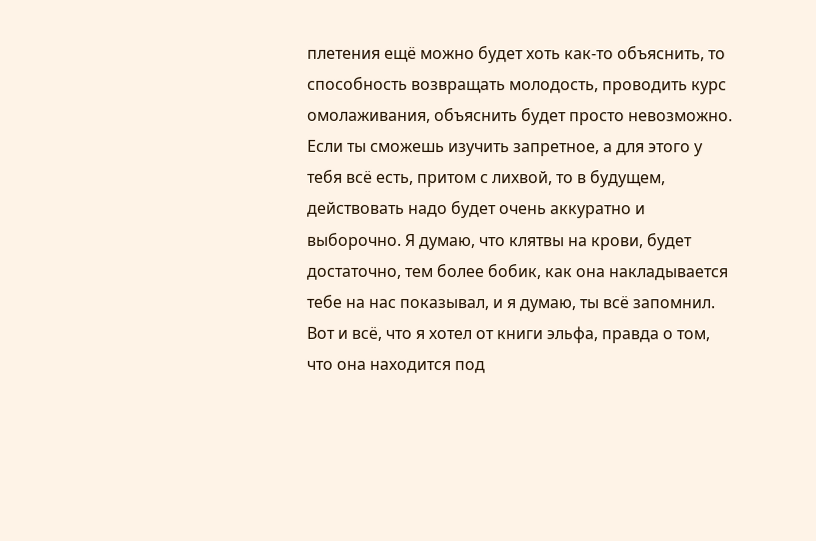плетения ещё можно будет хоть как-то объяснить, то способность возвращать молодость, проводить курс омолаживания, объяснить будет просто невозможно. Если ты сможешь изучить запретное, а для этого у тебя всё есть, притом с лихвой, то в будущем, действовать надо будет очень аккуратно и выборочно. Я думаю, что клятвы на крови, будет достаточно, тем более бобик, как она накладывается тебе на нас показывал, и я думаю, ты всё запомнил. Вот и всё, что я хотел от книги эльфа, правда о том, что она находится под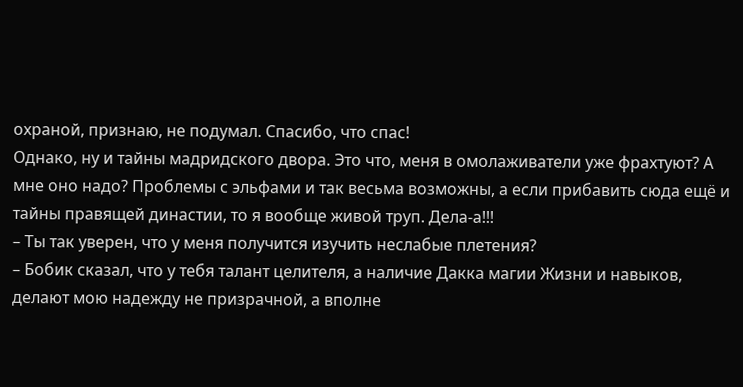охраной, признаю, не подумал. Спасибо, что спас!
Однако, ну и тайны мадридского двора. Это что, меня в омолаживатели уже фрахтуют? А мне оно надо? Проблемы с эльфами и так весьма возможны, а если прибавить сюда ещё и тайны правящей династии, то я вообще живой труп. Дела-а!!!
– Ты так уверен, что у меня получится изучить неслабые плетения?
– Бобик сказал, что у тебя талант целителя, а наличие Дакка магии Жизни и навыков, делают мою надежду не призрачной, а вполне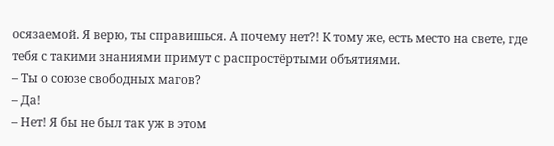осязаемой. Я верю, ты справишься. А почему нет?! К тому же, есть место на свете, где тебя с такими знаниями примут с распростёртыми объятиями.
– Ты о союзе свободных магов?
– Да!
– Нет! Я бы не был так уж в этом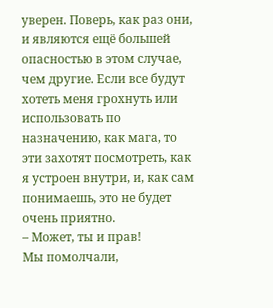уверен. Поверь, как раз они, и являются ещё большей опасностью в этом случае, чем другие. Если все будут хотеть меня грохнуть или использовать по назначению, как мага, то эти захотят посмотреть, как я устроен внутри, и, как сам понимаешь, это не будет очень приятно.
– Может, ты и прав!
Мы помолчали,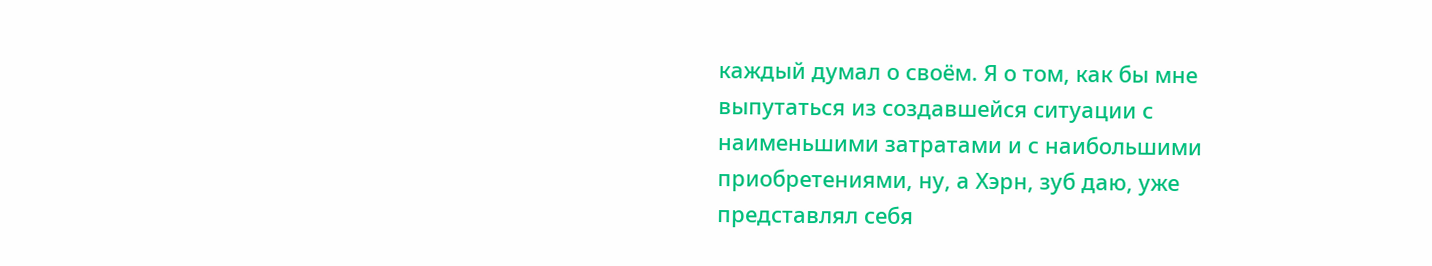каждый думал о своём. Я о том, как бы мне выпутаться из создавшейся ситуации с наименьшими затратами и с наибольшими приобретениями, ну, а Хэрн, зуб даю, уже представлял себя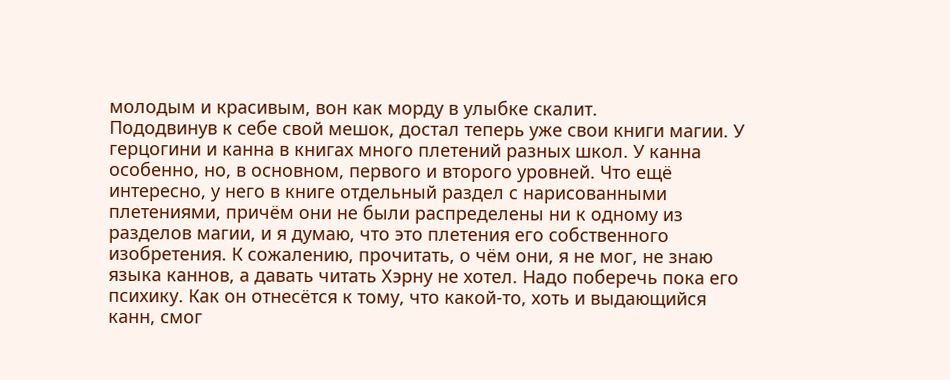молодым и красивым, вон как морду в улыбке скалит.
Пододвинув к себе свой мешок, достал теперь уже свои книги магии. У герцогини и канна в книгах много плетений разных школ. У канна особенно, но, в основном, первого и второго уровней. Что ещё интересно, у него в книге отдельный раздел с нарисованными плетениями, причём они не были распределены ни к одному из разделов магии, и я думаю, что это плетения его собственного изобретения. К сожалению, прочитать, о чём они, я не мог, не знаю языка каннов, а давать читать Хэрну не хотел. Надо поберечь пока его психику. Как он отнесётся к тому, что какой-то, хоть и выдающийся канн, смог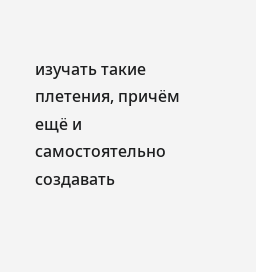изучать такие плетения, причём ещё и самостоятельно создавать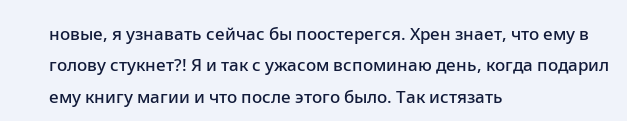новые, я узнавать сейчас бы поостерегся. Хрен знает, что ему в голову стукнет?! Я и так с ужасом вспоминаю день, когда подарил ему книгу магии и что после этого было. Так истязать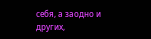себя, а заодно и других,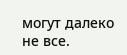могут далеко не все.